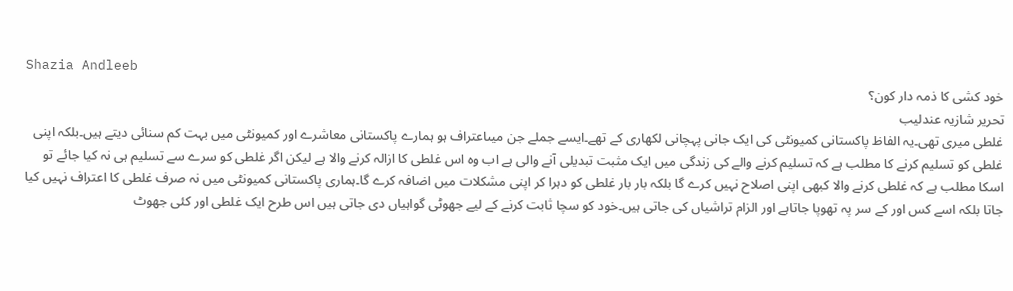Shazia Andleeb
خود کشی کا ذمہ دار کون؟
تحریر شازیہ عندلیب
غلطی میری تھی۔یہ الفاظ پاکستانی کمیونٹی کی ایک جانی پہچانی لکھاری کے تھے۔ایسے جملے جن میںاعتراف ہو ہمارے پاکستانی معاشرے اور کمیونٹی میں بہت کم سنائی دیتے ہیں۔بلکہ اپنی غلطی کو تسلیم کرنے کا مطلب ہے کہ تسلیم کرنے والے کی زندگی میں ایک مثبت تبدیلی آنے والی ہے اب وہ اس غلطی کا ازالہ کرنے والا ہے لیکن اگر غلطی کو سرے سے تسلیم ہی نہ کیا جائے تو اسکا مطلب ہے کہ غلطی کرنے والا کبھی اپنی اصلاح نہیں کرے گا بلکہ بار بار غلطی کو دہرا کر اپنی مشکلات میں اضافہ کرے گا۔ہماری پاکستانی کمیونٹی میں نہ صرف غلطی کا اعتراف نہیں کیا جاتا بلکہ اسے کس اور کے سر پہ تھوپا جاتاہے اور الزام تراشیاں کی جاتی ہیں۔خود کو سچا ثابت کرنے کے لیے جھوٹی گواہیاں دی جاتی ہیں اس طرح ایک غلطی اور کئی جھوٹ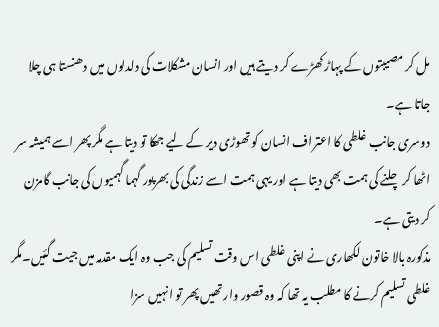مل کر مصیبتوں کے پہاڑ کھڑے کر دیتے ہیں اور انسان مشکلات کی دلدلوں میں دھنستا ہی چلا جاتا ہے۔
دوسری جانب غلطی کا اعتراف انسان کو تھوڑی دیر کے لیے جھکا تو دیتا ہے مگر پھر اسے ہمیشہ سر اٹھا کر چلنے کی ہمت بھی دیتا ہے اور یہی ہمت اسے زندگی کی بھرپور گہما گہمیوں کی جانب گامزن کر دیتی ہے۔
مذکورہ بالا خاتون لکھاری نے اپنی غلطی اس وقت تسلیم کی جب وہ ایک مقدمہ میں جیت گئیں۔مگر غلطی تسلیم کرنے کا مطلب یہ تھا کہ وہ قصور وار تھیں پھر تو انہیں سزا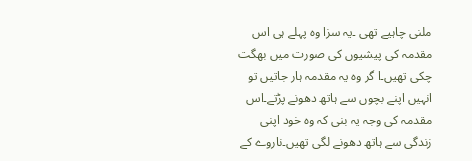ملنی چاہیے تھی ۔یہ سزا وہ پہلے ہی اس مقدمہ کی پیشیوں کی صورت میں بھگت چکی تھیں۔ا گر وہ یہ مقدمہ ہار جاتیں تو انہیں اپنے بچوں سے ہاتھ دھونے پڑتے۔اس مقدمہ کی وجہ یہ بنی کہ وہ خود اپنی زندگی سے ہاتھ دھونے لگی تھیں۔ناروے کے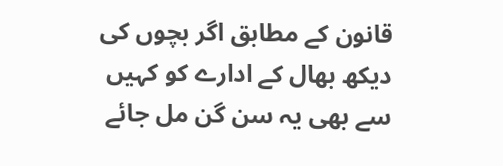قانون کے مطابق اگر بچوں کی دیکھ بھال کے ادارے کو کہیں سے بھی یہ سن گن مل جائے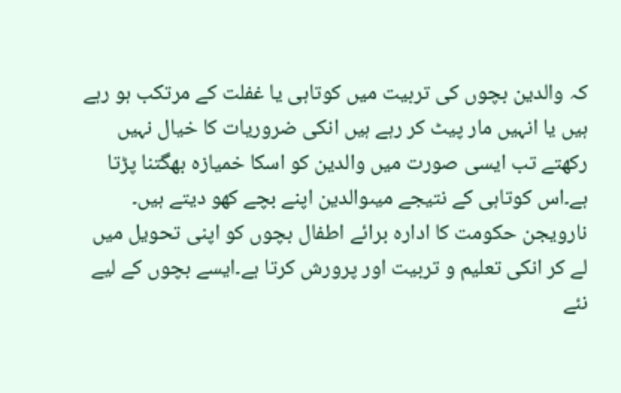کہ والدین بچوں کی تربیت میں کوتاہی یا غفلت کے مرتکب ہو رہے ہیں یا انہیں مار پیٹ کر رہے ہیں انکی ضروریات کا خیال نہیں رکھتے تب ایسی صورت میں والدین کو اسکا خمیازہ بھگتنا پڑتا ہے۔اس کوتاہی کے نتیجے میںوالدین اپنے بچے کھو دیتے ہیں۔ نارویجن حکومت کا ادارہ برائے اطفال بچوں کو اپنی تحویل میں لے کر انکی تعلیم و تربیت اور پرورش کرتا ہے۔ایسے بچوں کے لیے نئے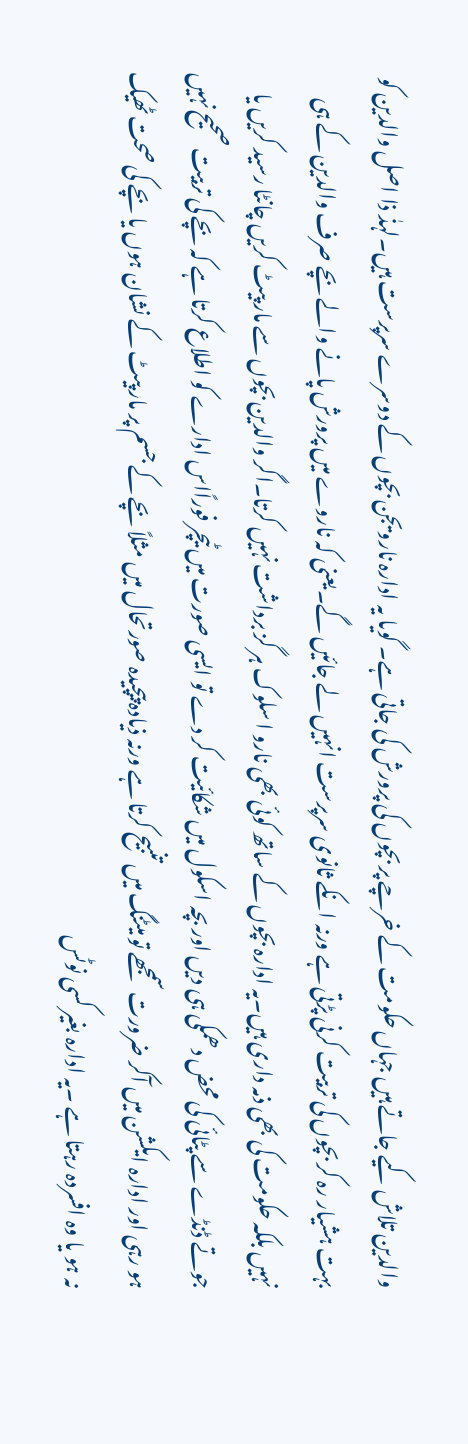والدین تلاش کیے جاتے ہیں جہاں حکومت کے خرچے پر بچوں کی پرورش کی جاتی ہے۔ گویا یہ ادارہ نارویجن بچوں کے دوسرے سرپرست ہیں۔لہذٰ ذا اصل والدین کو بہت ہشیار رہ کر بچوں کی تربیت کرنی پڑتی ہے ورنہ انکے ثانوی سرپرست انہیں لے جائیں گے۔یعنی کہ ناروے میں پرورش پانے والے بچے صرف والدین کے ہی نہیں بلکہ حکومت کی بھی ذمہ داری ہیں۔یہ ادارہ بچوں کے ساتھ کوئی بھی نارو ا سلوک ہر گز برداشت نہیں کرتا۔اگر والدین بچوں سے مار پیٹ کریں چانٹا رسید کریں یا جوتے ڈنڈے سے پٹائی کی محض دھمکی ہی دیں اور بچہ اسکول میں شکائیت کر دے تو ایسی صورت میں ٹیچر فوراًاس ادارے کو اطلاع کرتا ہے کہ بچے کی تربیت صحیح نہیں ہو رہی اور ادارہ ایکشن میں آکر ضرورت سمجھے تو میٹنگ میں تنبیح کرتا ہے ورنہ ذیادہ پیچیدہ صورتحال میں مثلاً بچے کے جسم پر مار پیٹ کے نشان ہوں یا بچے کی صحت ٹھیک نہ ہو یا وہ افسردہ رہتا ہے ۔یہ ادارہ بغیر کسی نوٹس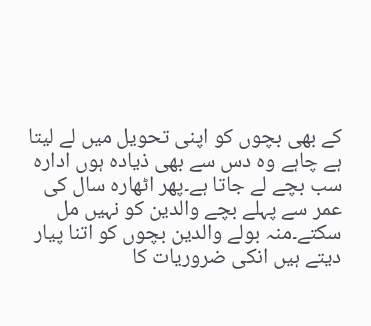کے بھی بچوں کو اپنی تحویل میں لے لیتا ہے چاہے وہ دس سے بھی ذیادہ ہوں ادارہ سب بچے لے جاتا ہے۔پھر اٹھارہ سال کی عمر سے پہلے بچے والدین کو نہیں مل سکتے۔منہ بولے والدین بچوں کو اتنا پیار دیتے ہیں انکی ضروریات کا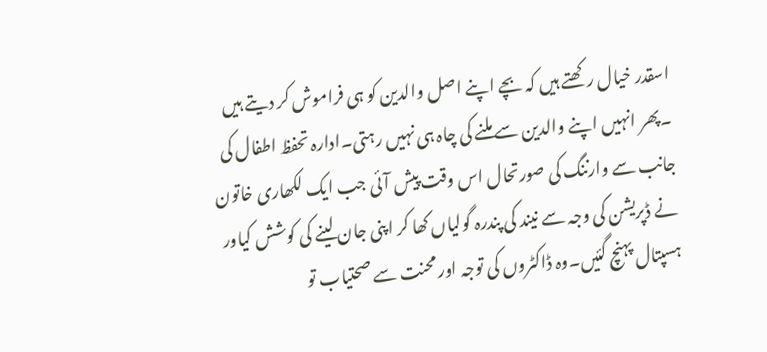اسقدر خیال رکھتے ہیں کہ بچے اپنے اصل والدین کو ہی فراموش کر دیتے ہیں ۔پھر انہیں اپنے والدین سے ملنے کی چاہ ہی نہیں رہتی۔ادارہ تحفظ اطفال کی جانب سے وارننگ کی صورتحال اس وقت پیش آئی جب ایک لکھاری خاتون نے ڈپریشن کی وجہ سے نیند کی پندرہ گولیاں کھا کر اپنی جان لینے کی کوشش کیاور ہسپتال پہنچ گئیں۔وہ ڈاکٹروں کی توجہ اور محنت سے صحتیاب تو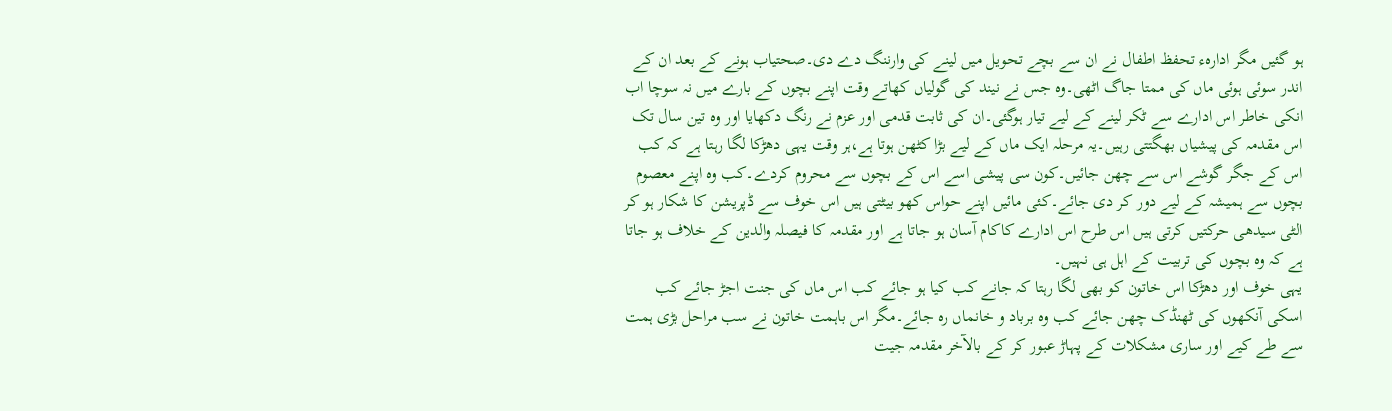ہو گئیں مگر ادارہء تحفظ اطفال نے ان سے بچے تحویل میں لینے کی وارننگ دے دی۔صحتیاب ہونے کے بعد ان کے اندر سوئی ہوئی ماں کی ممتا جاگ اٹھی۔وہ جس نے نیند کی گولیاں کھاتے وقت اپنے بچوں کے بارے میں نہ سوچا اب انکی خاطر اس ادارے سے ٹکر لینے کے لیے تیار ہوگئی۔ان کی ثابت قدمی اور عزم نے رنگ دکھایا اور وہ تین سال تک اس مقدمہ کی پیشیاں بھگتتی رہیں۔یہ مرحلہ ایک ماں کے لیے بڑا کٹھن ہوتا ہے،ہر وقت یہی دھڑکا لگا رہتا ہے کہ کب اس کے جگر گوشے اس سے چھن جائیں۔کون سی پیشی اسے اس کے بچوں سے محروم کردے۔کب وہ اپنے معصوم بچوں سے ہمیشہ کے لیے دور کر دی جائے۔کئی مائیں اپنے حواس کھو بیٹتی ہیں اس خوف سے ڈپریشن کا شکار ہو کر الٹی سیدھی حرکتیں کرتی ہیں اس طرح اس ادارے کاکام آسان ہو جاتا ہے اور مقدمہ کا فیصلہ والدین کے خلاف ہو جاتا ہے کہ وہ بچوں کی تربیت کے اہل ہی نہیں۔
یہی خوف اور دھڑکا اس خاتون کو بھی لگا رہتا کہ جانے کب کیا ہو جائے کب اس ماں کی جنت اجڑ جائے کب اسکی آنکھوں کی ٹھنڈک چھن جائے کب وہ برباد و خانماں رہ جائے۔مگر اس باہمت خاتون نے سب مراحل بڑی ہمت سے طے کیے اور ساری مشکلات کے پہاڑ عبور کر کے بالآخر مقدمہ جیت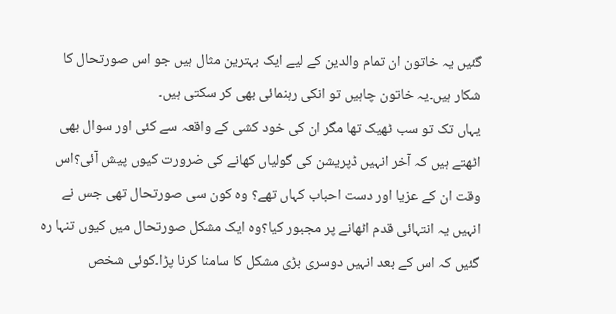گئیں یہ خاتون ان تمام والدین کے لیے ایک بہترین مثال ہیں جو اس صورتحال کا شکار ہیں۔یہ خاتون چاہیں تو انکی رہنمائی بھی کر سکتی ہیں۔
یہاں تک تو سب ٹھیک تھا مگر ان کی خود کشی کے واقعہ سے کئی اور سوال بھی اٹھتے ہیں کہ آخر انہیں ڈپریشن کی گولیاں کھانے کی ضرورت کیوں پیش آئی؟اس وقت ان کے عزیا اور دست احباب کہاں تھے؟ وہ کون سی صورتحال تھی جس نے انہیں یہ انتہائی قدم اٹھانے پر مجبور کیا؟وہ ایک مشکل صورتحال میں کیوں تنہا رہ گئیں کہ اس کے بعد انہیں دوسری بڑی مشکل کا سامنا کرنا پڑا۔کوئی شخص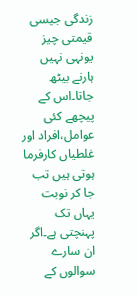زندگی جیسی قیمتی چیز یونہی نہیں ہارنے بیٹھ جاتا۔اس کے پیچھے کئی عوامل،افراد اور غلطیاں کارفرما ہوتی ہیں تب جا کر نوبت یہاں تک پہنچتی ہے۔اگر ان سارے سوالوں کے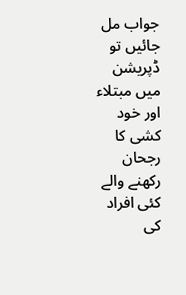جواب مل جائیں تو ڈپریشن میں مبتلاء اور خود کشی کا رجحان رکھنے والے کئی افراد کی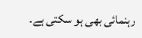رہنمائی بھی ہو سکتی ہے۔